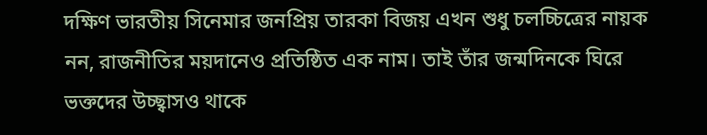দক্ষিণ ভারতীয় সিনেমার জনপ্রিয় তারকা বিজয় এখন শুধু চলচ্চিত্রের নায়ক নন, রাজনীতির ময়দানেও প্রতিষ্ঠিত এক নাম। তাই তাঁর জন্মদিনকে ঘিরে ভক্তদের উচ্ছ্বাসও থাকে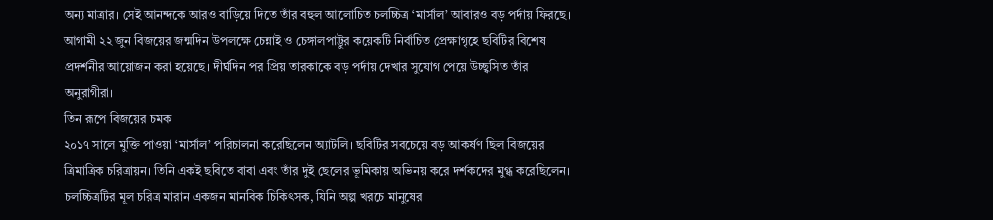অন্য মাত্রার। সেই আনন্দকে আরও বাড়িয়ে দিতে তাঁর বহুল আলোচিত চলচ্চিত্র ‘মার্সাল’ আবারও বড় পর্দায় ফিরছে।
আগামী ২২ জুন বিজয়ের জন্মদিন উপলক্ষে চেন্নাই ও চেঙ্গালপাট্টুর কয়েকটি নির্বাচিত প্রেক্ষাগৃহে ছবিটির বিশেষ প্রদর্শনীর আয়োজন করা হয়েছে। দীর্ঘদিন পর প্রিয় তারকাকে বড় পর্দায় দেখার সুযোগ পেয়ে উচ্ছ্বসিত তাঁর অনুরাগীরা।
তিন রূপে বিজয়ের চমক
২০১৭ সালে মুক্তি পাওয়া ‘মার্সাল’ পরিচালনা করেছিলেন অ্যাটলি। ছবিটির সবচেয়ে বড় আকর্ষণ ছিল বিজয়ের ত্রিমাত্রিক চরিত্রায়ন। তিনি একই ছবিতে বাবা এবং তাঁর দুই ছেলের ভূমিকায় অভিনয় করে দর্শকদের মুগ্ধ করেছিলেন।
চলচ্চিত্রটির মূল চরিত্র মারান একজন মানবিক চিকিৎসক, যিনি অল্প খরচে মানুষের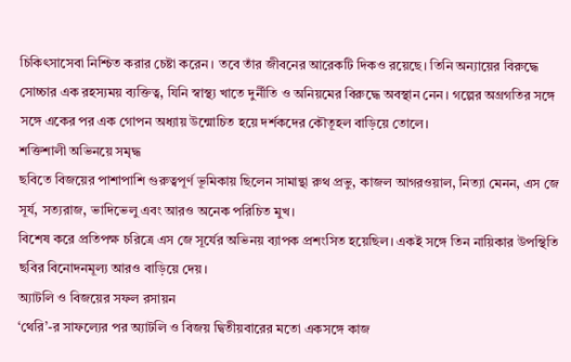চিকিৎসাসেবা নিশ্চিত করার চেষ্টা করেন। তবে তাঁর জীবনের আরেকটি দিকও রয়েছে। তিনি অন্যায়ের বিরুদ্ধে সোচ্চার এক রহস্যময় ব্যক্তিত্ব, যিনি স্বাস্থ্য খাতে দুর্নীতি ও অনিয়মের বিরুদ্ধে অবস্থান নেন। গল্পের অগ্রগতির সঙ্গে সঙ্গে একের পর এক গোপন অধ্যায় উন্মোচিত হয়ে দর্শকদের কৌতূহল বাড়িয়ে তোলে।
শক্তিশালী অভিনয়ে সমৃদ্ধ
ছবিতে বিজয়ের পাশাপাশি গুরুত্বপূর্ণ ভূমিকায় ছিলেন সামান্থা রুথ প্রভু, কাজল আগরওয়াল, নিত্যা মেনন, এস জে সূর্য, সত্যরাজ, ভাদিভেলু এবং আরও অনেক পরিচিত মুখ।
বিশেষ করে প্রতিপক্ষ চরিত্রে এস জে সূর্যের অভিনয় ব্যাপক প্রশংসিত হয়েছিল। একই সঙ্গে তিন নায়িকার উপস্থিতি ছবির বিনোদনমূল্য আরও বাড়িয়ে দেয়।
অ্যাটলি ও বিজয়ের সফল রসায়ন
‘থেরি’-র সাফল্যের পর অ্যাটলি ও বিজয় দ্বিতীয়বারের মতো একসঙ্গে কাজ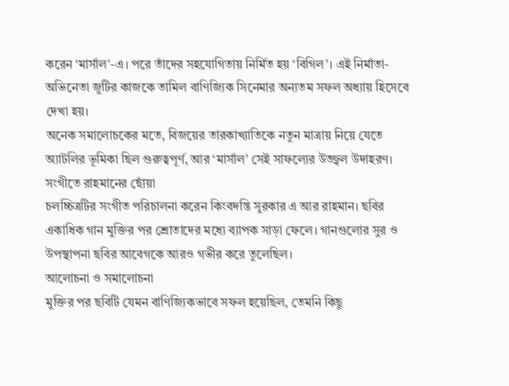করেন ‘মার্সাল’-এ। পরে তাঁদের সহযোগিতায় নির্মিত হয় ‘বিগিল’। এই নির্মাতা-অভিনেতা জুটির কাজকে তামিল বাণিজ্যিক সিনেমার অন্যতম সফল অধ্যায় হিসেবে দেখা হয়।
অনেক সমালোচকের মতে, বিজয়ের তারকাখ্যাতিকে নতুন মাত্রায় নিয়ে যেতে অ্যাটলির ভূমিকা ছিল গুরুত্বপূর্ণ, আর ‘মার্সাল’ সেই সাফল্যের উজ্জ্বল উদাহরণ।
সংগীতে রাহমানের ছোঁয়া
চলচ্চিত্রটির সংগীত পরিচালনা করেন কিংবদন্তি সুরকার এ আর রাহমান। ছবির একাধিক গান মুক্তির পর শ্রোতাদের মধ্যে ব্যাপক সাড়া ফেলে। গানগুলোর সুর ও উপস্থাপনা ছবির আবেগকে আরও গভীর করে তুলেছিল।
আলোচনা ও সমালোচনা
মুক্তির পর ছবিটি যেমন বাণিজ্যিকভাবে সফল হয়েছিল, তেমনি কিছু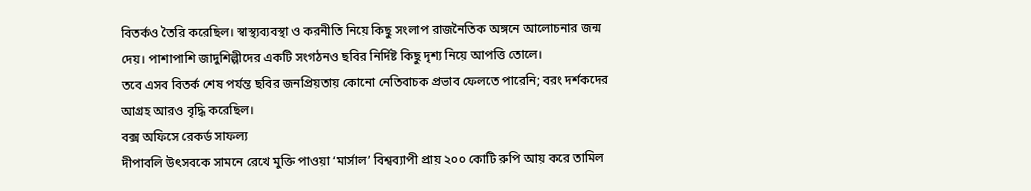বিতর্কও তৈরি করেছিল। স্বাস্থ্যব্যবস্থা ও করনীতি নিয়ে কিছু সংলাপ রাজনৈতিক অঙ্গনে আলোচনার জন্ম দেয়। পাশাপাশি জাদুশিল্পীদের একটি সংগঠনও ছবির নির্দিষ্ট কিছু দৃশ্য নিয়ে আপত্তি তোলে।
তবে এসব বিতর্ক শেষ পর্যন্ত ছবির জনপ্রিয়তায় কোনো নেতিবাচক প্রভাব ফেলতে পারেনি; বরং দর্শকদের আগ্রহ আরও বৃদ্ধি করেছিল।
বক্স অফিসে রেকর্ড সাফল্য
দীপাবলি উৎসবকে সামনে রেখে মুক্তি পাওয়া ‘মার্সাল’ বিশ্বব্যাপী প্রায় ২০০ কোটি রুপি আয় করে তামিল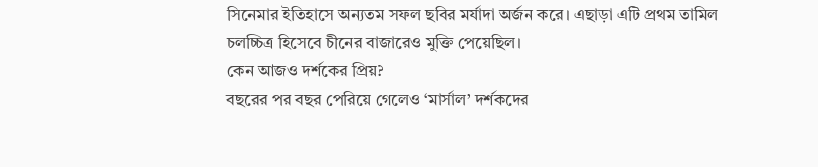সিনেমার ইতিহাসে অন্যতম সফল ছবির মর্যাদা অর্জন করে। এছাড়া এটি প্রথম তামিল চলচ্চিত্র হিসেবে চীনের বাজারেও মুক্তি পেয়েছিল।
কেন আজও দর্শকের প্রিয়?
বছরের পর বছর পেরিয়ে গেলেও ‘মার্সাল’ দর্শকদের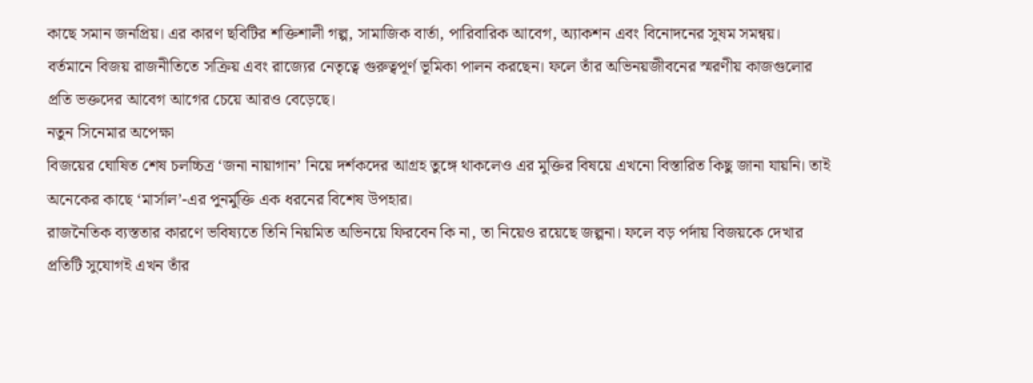কাছে সমান জনপ্রিয়। এর কারণ ছবিটির শক্তিশালী গল্প, সামাজিক বার্তা, পারিবারিক আবেগ, অ্যাকশন এবং বিনোদনের সুষম সমন্বয়।
বর্তমানে বিজয় রাজনীতিতে সক্রিয় এবং রাজ্যের নেতৃত্বে গুরুত্বপূর্ণ ভূমিকা পালন করছেন। ফলে তাঁর অভিনয়জীবনের স্মরণীয় কাজগুলোর প্রতি ভক্তদের আবেগ আগের চেয়ে আরও বেড়েছে।
নতুন সিনেমার অপেক্ষা
বিজয়ের ঘোষিত শেষ চলচ্চিত্র ‘জনা নায়াগান’ নিয়ে দর্শকদের আগ্রহ তুঙ্গে থাকলেও এর মুক্তির বিষয়ে এখনো বিস্তারিত কিছু জানা যায়নি। তাই অনেকের কাছে ‘মার্সাল’-এর পুনর্মুক্তি এক ধরনের বিশেষ উপহার।
রাজনৈতিক ব্যস্ততার কারণে ভবিষ্যতে তিনি নিয়মিত অভিনয়ে ফিরবেন কি না, তা নিয়েও রয়েছে জল্পনা। ফলে বড় পর্দায় বিজয়কে দেখার প্রতিটি সুযোগই এখন তাঁর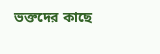ভক্তদের কাছে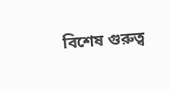বিশেষ গুরুত্ব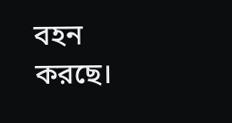বহন করছে।